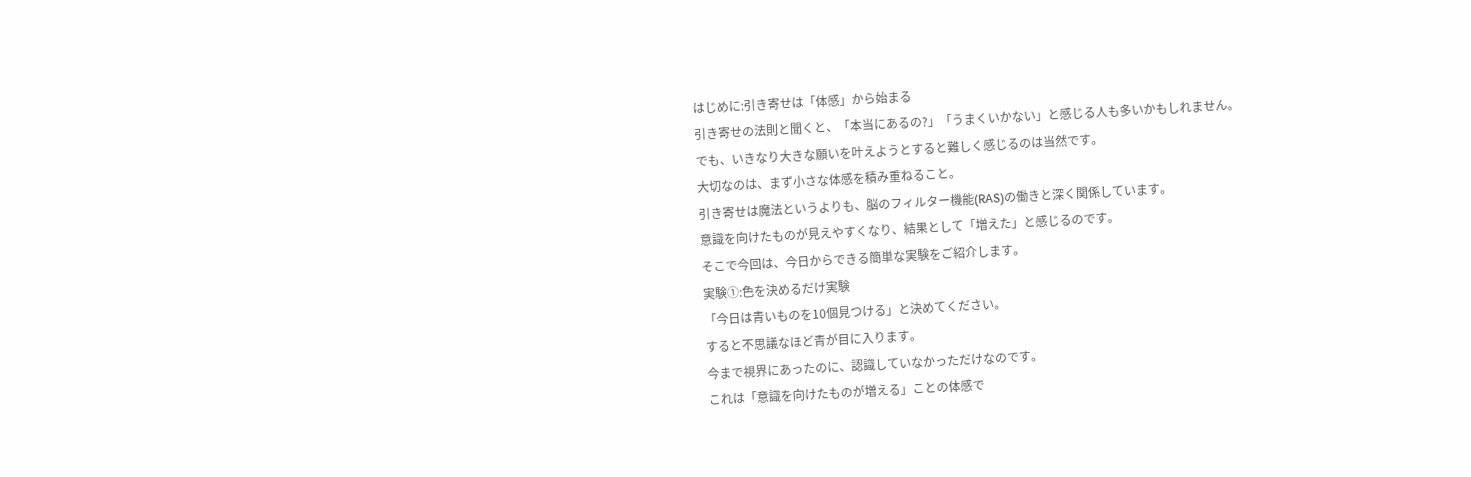はじめに:引き寄せは「体感」から始まる
引き寄せの法則と聞くと、「本当にあるの?」「うまくいかない」と感じる人も多いかもしれません。
でも、いきなり大きな願いを叶えようとすると難しく感じるのは当然です。
大切なのは、まず小さな体感を積み重ねること。
引き寄せは魔法というよりも、脳のフィルター機能(RAS)の働きと深く関係しています。
意識を向けたものが見えやすくなり、結果として「増えた」と感じるのです。
そこで今回は、今日からできる簡単な実験をご紹介します。
実験①:色を決めるだけ実験
「今日は青いものを10個見つける」と決めてください。
すると不思議なほど青が目に入ります。
今まで視界にあったのに、認識していなかっただけなのです。
これは「意識を向けたものが増える」ことの体感で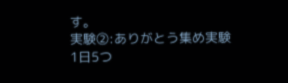す。
実験②:ありがとう集め実験
1日5つ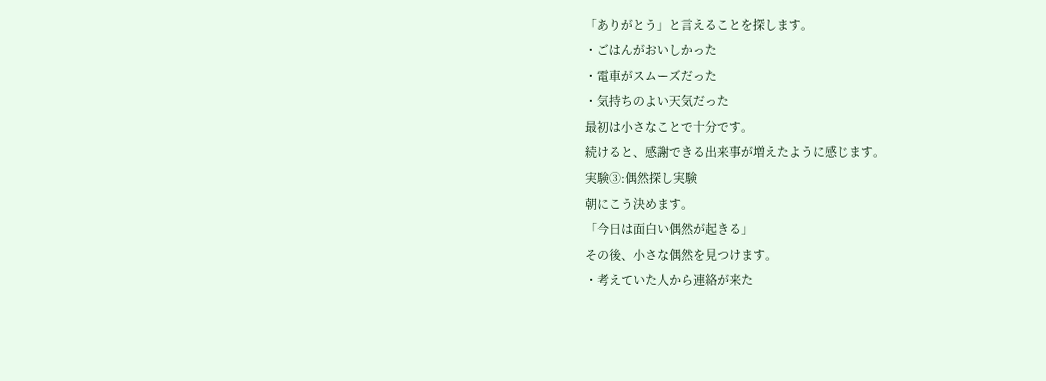「ありがとう」と言えることを探します。
・ごはんがおいしかった
・電車がスムーズだった
・気持ちのよい天気だった
最初は小さなことで十分です。
続けると、感謝できる出来事が増えたように感じます。
実験③:偶然探し実験
朝にこう決めます。
「今日は面白い偶然が起きる」
その後、小さな偶然を見つけます。
・考えていた人から連絡が来た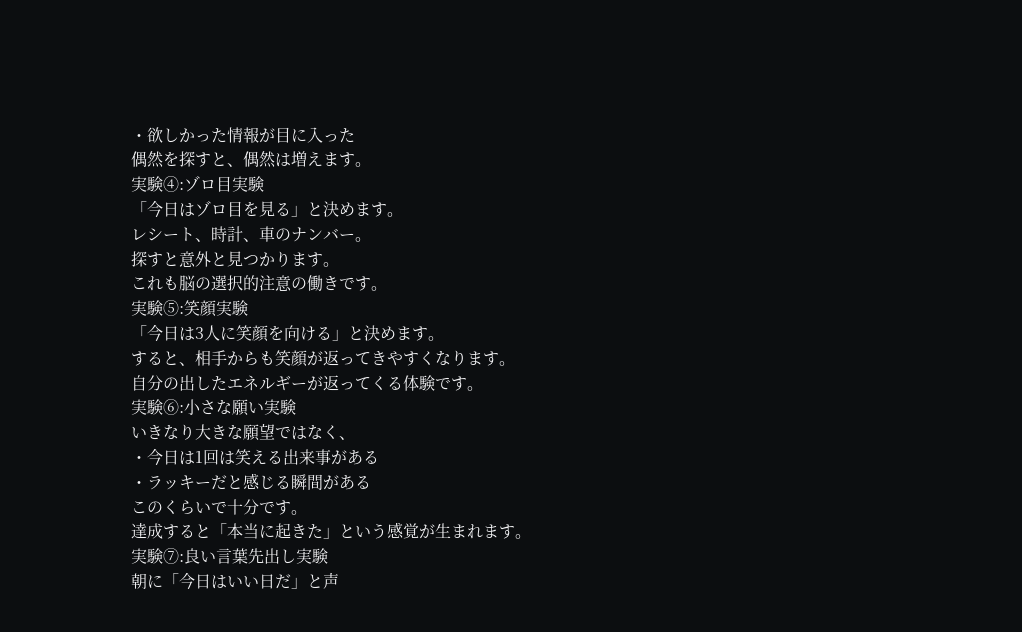・欲しかった情報が目に入った
偶然を探すと、偶然は増えます。
実験④:ゾロ目実験
「今日はゾロ目を見る」と決めます。
レシート、時計、車のナンバー。
探すと意外と見つかります。
これも脳の選択的注意の働きです。
実験⑤:笑顔実験
「今日は3人に笑顔を向ける」と決めます。
すると、相手からも笑顔が返ってきやすくなります。
自分の出したエネルギーが返ってくる体験です。
実験⑥:小さな願い実験
いきなり大きな願望ではなく、
・今日は1回は笑える出来事がある
・ラッキーだと感じる瞬間がある
このくらいで十分です。
達成すると「本当に起きた」という感覚が生まれます。
実験⑦:良い言葉先出し実験
朝に「今日はいい日だ」と声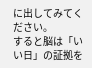に出してみてください。
すると脳は「いい日」の証拠を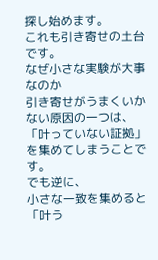探し始めます。
これも引き寄せの土台です。
なぜ小さな実験が大事なのか
引き寄せがうまくいかない原因の一つは、
「叶っていない証拠」を集めてしまうことです。
でも逆に、
小さな一致を集めると「叶う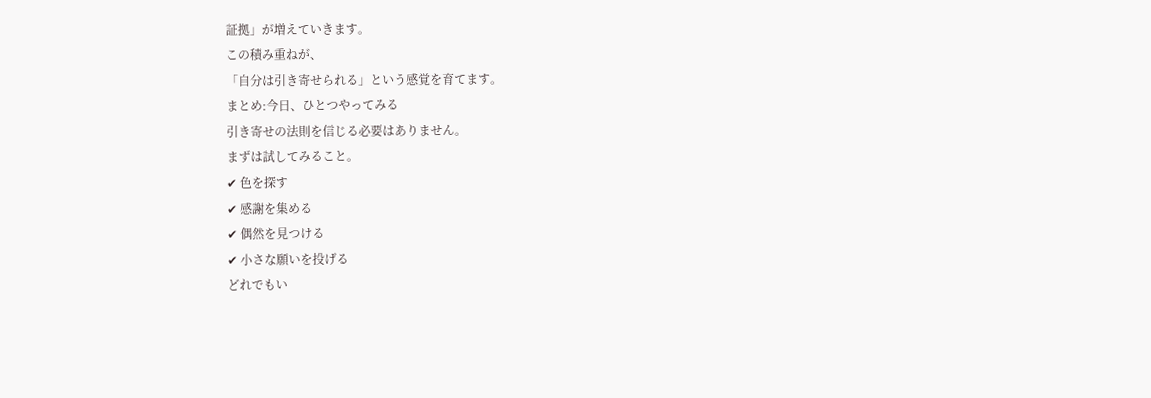証拠」が増えていきます。
この積み重ねが、
「自分は引き寄せられる」という感覚を育てます。
まとめ:今日、ひとつやってみる
引き寄せの法則を信じる必要はありません。
まずは試してみること。
✔ 色を探す
✔ 感謝を集める
✔ 偶然を見つける
✔ 小さな願いを投げる
どれでもい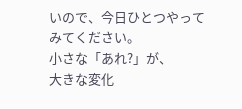いので、今日ひとつやってみてください。
小さな「あれ?」が、
大きな変化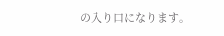の入り口になります。